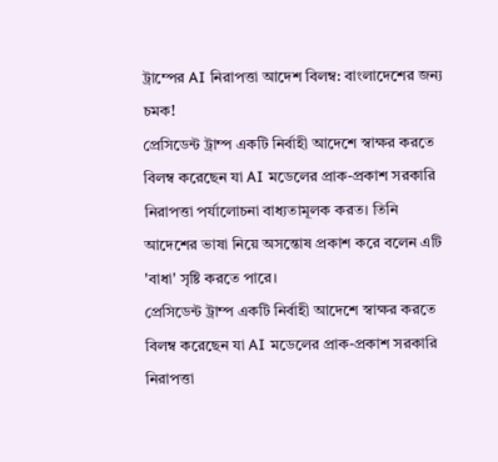ট্রাম্পের AI নিরাপত্তা আদেশ বিলম্ব: বাংলাদেশের জন্য চমক!
প্রেসিডেন্ট ট্রাম্প একটি নির্বাহী আদেশে স্বাক্ষর করতে বিলম্ব করেছেন যা AI মডেলের প্রাক-প্রকাশ সরকারি নিরাপত্তা পর্যালোচনা বাধ্যতামূলক করত। তিনি আদেশের ভাষা নিয়ে অসন্তোষ প্রকাশ করে বলেন এটি 'বাধা' সৃষ্টি করতে পারে।
প্রেসিডেন্ট ট্রাম্প একটি নির্বাহী আদেশে স্বাক্ষর করতে বিলম্ব করেছেন যা AI মডেলের প্রাক-প্রকাশ সরকারি নিরাপত্তা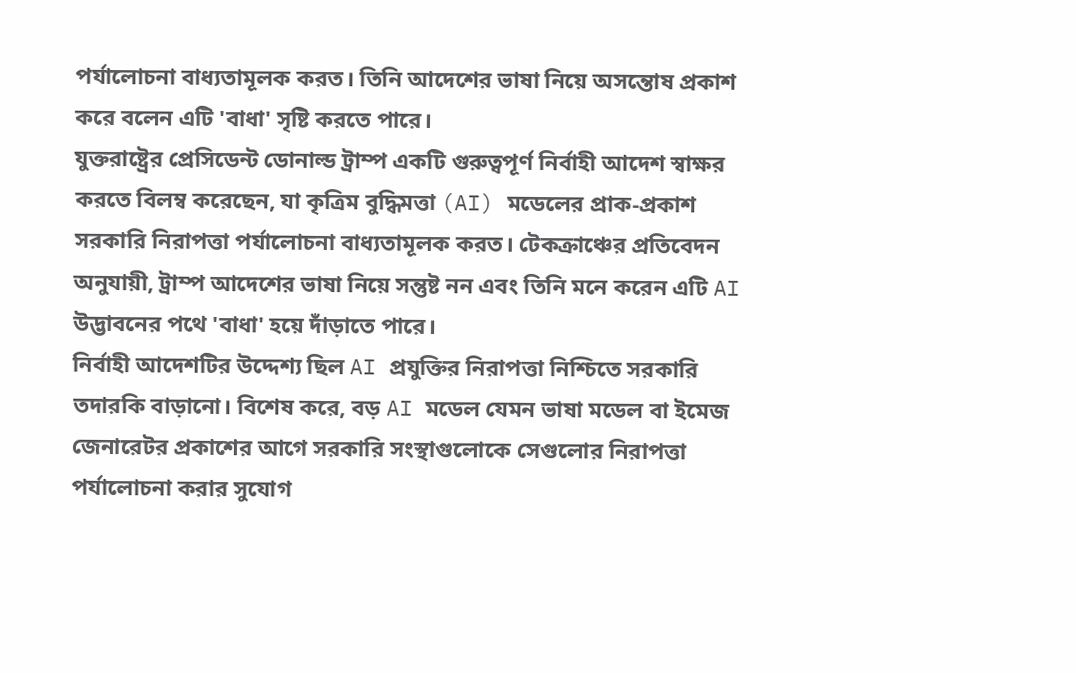পর্যালোচনা বাধ্যতামূলক করত। তিনি আদেশের ভাষা নিয়ে অসন্তোষ প্রকাশ করে বলেন এটি 'বাধা' সৃষ্টি করতে পারে।
যুক্তরাষ্ট্রের প্রেসিডেন্ট ডোনাল্ড ট্রাম্প একটি গুরুত্বপূর্ণ নির্বাহী আদেশ স্বাক্ষর করতে বিলম্ব করেছেন, যা কৃত্রিম বুদ্ধিমত্তা (AI) মডেলের প্রাক-প্রকাশ সরকারি নিরাপত্তা পর্যালোচনা বাধ্যতামূলক করত। টেকক্রাঞ্চের প্রতিবেদন অনুযায়ী, ট্রাম্প আদেশের ভাষা নিয়ে সন্তুষ্ট নন এবং তিনি মনে করেন এটি AI উদ্ভাবনের পথে 'বাধা' হয়ে দাঁড়াতে পারে।
নির্বাহী আদেশটির উদ্দেশ্য ছিল AI প্রযুক্তির নিরাপত্তা নিশ্চিতে সরকারি তদারকি বাড়ানো। বিশেষ করে, বড় AI মডেল যেমন ভাষা মডেল বা ইমেজ জেনারেটর প্রকাশের আগে সরকারি সংস্থাগুলোকে সেগুলোর নিরাপত্তা পর্যালোচনা করার সুযোগ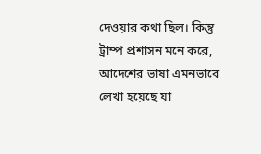দেওয়ার কথা ছিল। কিন্তু ট্রাম্প প্রশাসন মনে করে, আদেশের ভাষা এমনভাবে লেখা হয়েছে যা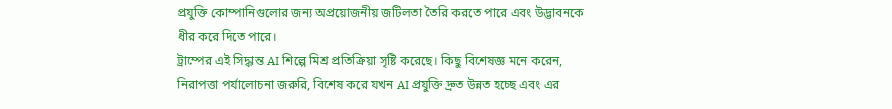প্রযুক্তি কোম্পানিগুলোর জন্য অপ্রয়োজনীয় জটিলতা তৈরি করতে পারে এবং উদ্ভাবনকে ধীর করে দিতে পারে।
ট্রাম্পের এই সিদ্ধান্ত AI শিল্পে মিশ্র প্রতিক্রিয়া সৃষ্টি করেছে। কিছু বিশেষজ্ঞ মনে করেন, নিরাপত্তা পর্যালোচনা জরুরি, বিশেষ করে যখন AI প্রযুক্তি দ্রুত উন্নত হচ্ছে এবং এর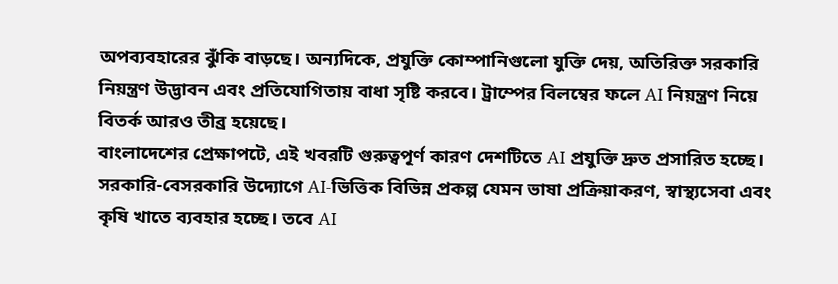অপব্যবহারের ঝুঁকি বাড়ছে। অন্যদিকে, প্রযুক্তি কোম্পানিগুলো যুক্তি দেয়, অতিরিক্ত সরকারি নিয়ন্ত্রণ উদ্ভাবন এবং প্রতিযোগিতায় বাধা সৃষ্টি করবে। ট্রাম্পের বিলম্বের ফলে AI নিয়ন্ত্রণ নিয়ে বিতর্ক আরও তীব্র হয়েছে।
বাংলাদেশের প্রেক্ষাপটে, এই খবরটি গুরুত্বপূর্ণ কারণ দেশটিতে AI প্রযুক্তি দ্রুত প্রসারিত হচ্ছে। সরকারি-বেসরকারি উদ্যোগে AI-ভিত্তিক বিভিন্ন প্রকল্প যেমন ভাষা প্রক্রিয়াকরণ, স্বাস্থ্যসেবা এবং কৃষি খাতে ব্যবহার হচ্ছে। তবে AI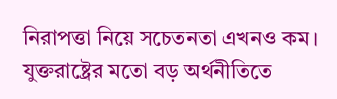নিরাপত্তা নিয়ে সচেতনতা এখনও কম। যুক্তরাষ্ট্রের মতো বড় অর্থনীতিতে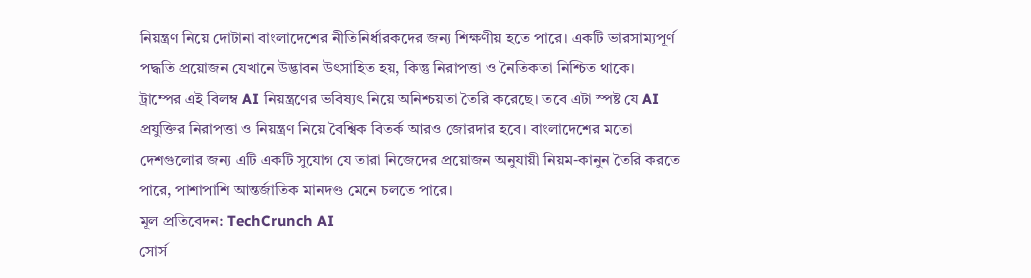নিয়ন্ত্রণ নিয়ে দোটানা বাংলাদেশের নীতিনির্ধারকদের জন্য শিক্ষণীয় হতে পারে। একটি ভারসাম্যপূর্ণ পদ্ধতি প্রয়োজন যেখানে উদ্ভাবন উৎসাহিত হয়, কিন্তু নিরাপত্তা ও নৈতিকতা নিশ্চিত থাকে।
ট্রাম্পের এই বিলম্ব AI নিয়ন্ত্রণের ভবিষ্যৎ নিয়ে অনিশ্চয়তা তৈরি করেছে। তবে এটা স্পষ্ট যে AI প্রযুক্তির নিরাপত্তা ও নিয়ন্ত্রণ নিয়ে বৈশ্বিক বিতর্ক আরও জোরদার হবে। বাংলাদেশের মতো দেশগুলোর জন্য এটি একটি সুযোগ যে তারা নিজেদের প্রয়োজন অনুযায়ী নিয়ম-কানুন তৈরি করতে পারে, পাশাপাশি আন্তর্জাতিক মানদণ্ড মেনে চলতে পারে।
মূল প্রতিবেদন: TechCrunch AI
সোর্স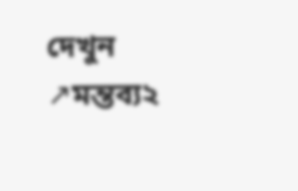দেখুন ↗মন্তব্য২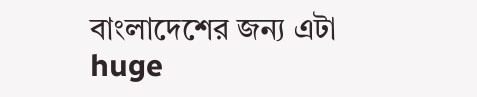বাংলাদেশের জন্য এটা huge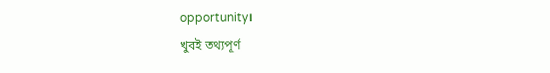opportunity।
খুবই তথ্যপূর্ণ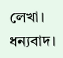লেখা। ধন্যবাদ।